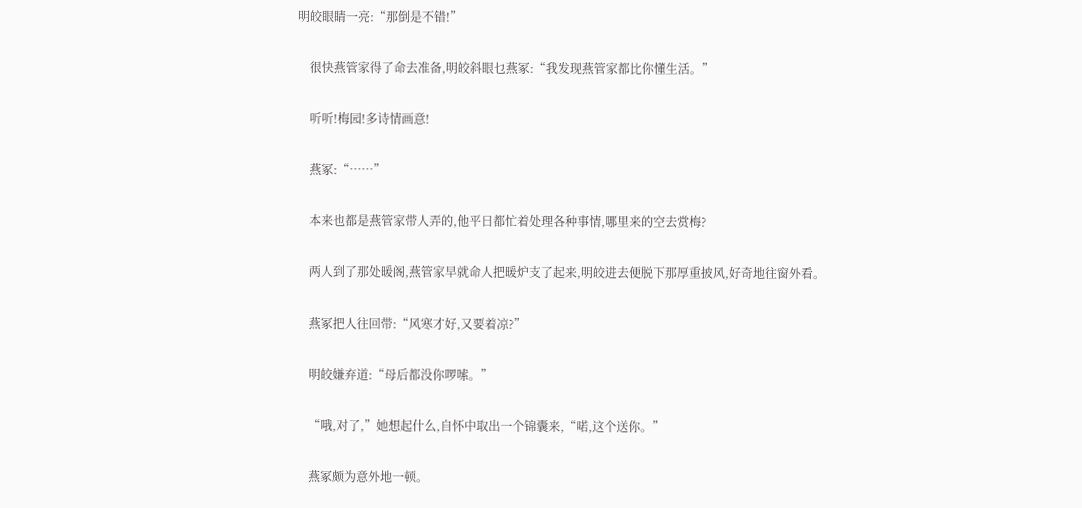明皎眼睛一亮:“那倒是不错!”

    很快燕管家得了命去准备,明皎斜眼乜燕冢:“我发现燕管家都比你懂生活。”

    听听!梅园!多诗情画意!

    燕冢:“……”

    本来也都是燕管家带人弄的,他平日都忙着处理各种事情,哪里来的空去赏梅?

    两人到了那处暖阁,燕管家早就命人把暖炉支了起来,明皎进去便脱下那厚重披风,好奇地往窗外看。

    燕冢把人往回带:“风寒才好,又要着凉?”

    明皎嫌弃道:“母后都没你啰嗦。”

    “哦,对了,”她想起什么,自怀中取出一个锦囊来,“喏,这个送你。”

    燕冢颇为意外地一顿。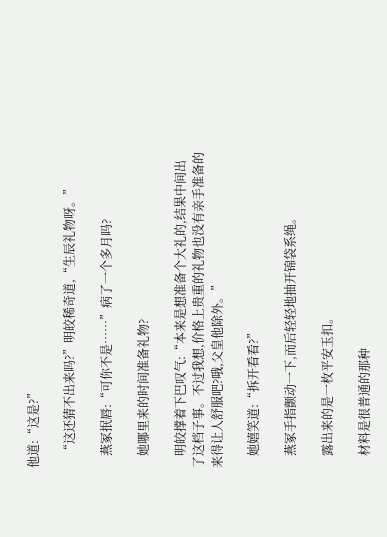他道:“这是?”

    “这还猜不出来吗?”明皎稀奇道,“生辰礼物呀。”

    燕冢抿唇:“可你不是……”病了一个多月吗?

    她哪里来的时间准备礼物?

    明皎撑着下巴叹气:“本来是想准备个大礼的,结果中间出了这档子事。不过我想,价格上贵重的礼物也没有亲手准备的来得让人舒服吧?哦,父皇他除外。”

    她嬉笑道:“拆开看看?”

    燕冢手指颤动一下,而后轻轻地抽开锦袋系绳。

    露出来的是一枚平安玉扣。

    材料是很普通的那种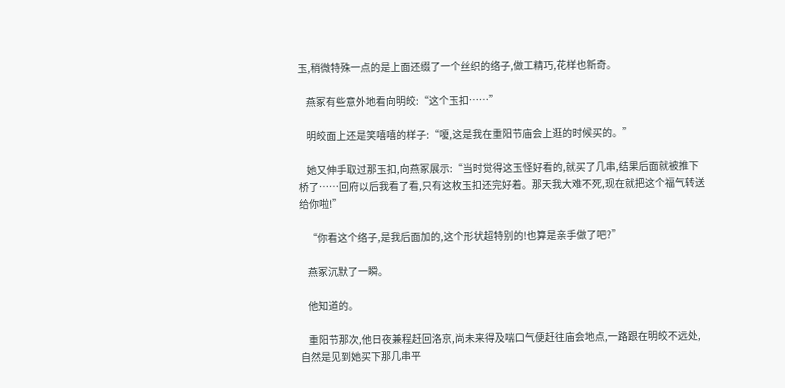玉,稍微特殊一点的是上面还缀了一个丝织的络子,做工精巧,花样也新奇。

    燕冢有些意外地看向明皎:“这个玉扣……”

    明皎面上还是笑嘻嘻的样子:“嗄,这是我在重阳节庙会上逛的时候买的。”

    她又伸手取过那玉扣,向燕冢展示:“当时觉得这玉怪好看的,就买了几串,结果后面就被推下桥了……回府以后我看了看,只有这枚玉扣还完好着。那天我大难不死,现在就把这个福气转送给你啦!”

    “你看这个络子,是我后面加的,这个形状超特别的!也算是亲手做了吧?”

    燕冢沉默了一瞬。

    他知道的。

    重阳节那次,他日夜兼程赶回洛京,尚未来得及喘口气便赶往庙会地点,一路跟在明皎不远处,自然是见到她买下那几串平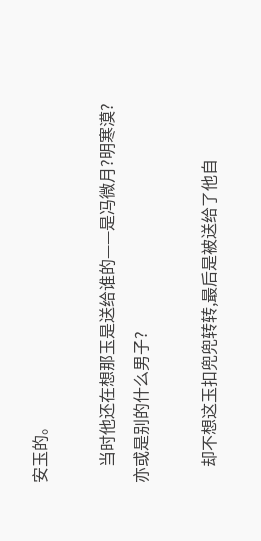安玉的。

    当时他还在想那玉是送给谁的——是冯微月?明寒漠?亦或是别的什么男子?

    却不想这玉扣兜兜转转,最后是被送给了他自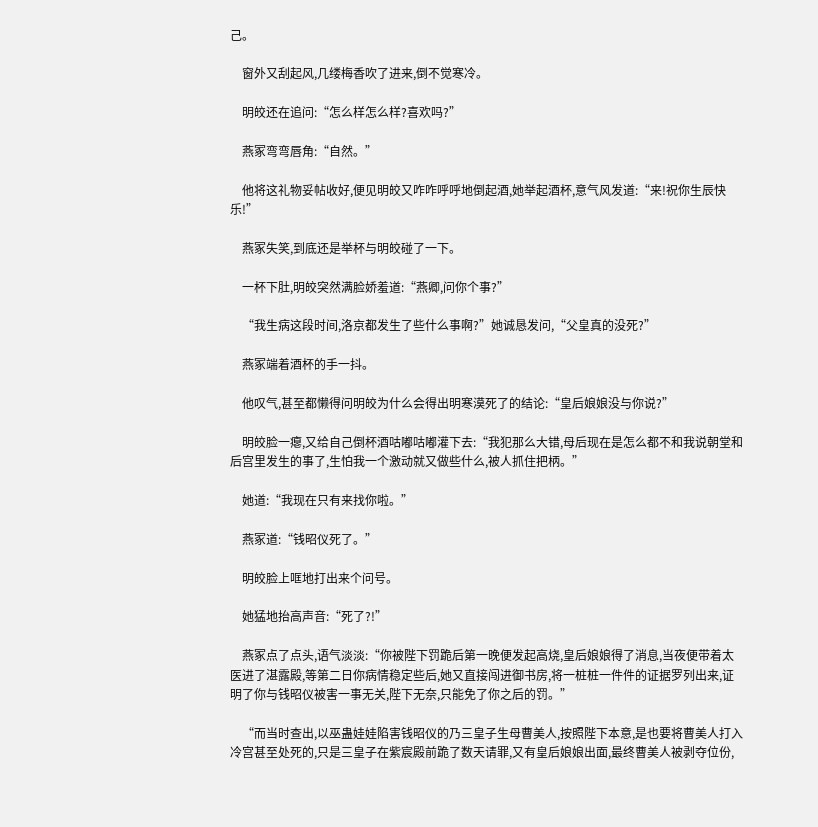己。

    窗外又刮起风,几缕梅香吹了进来,倒不觉寒冷。

    明皎还在追问:“怎么样怎么样?喜欢吗?”

    燕冢弯弯唇角:“自然。”

    他将这礼物妥帖收好,便见明皎又咋咋呼呼地倒起酒,她举起酒杯,意气风发道:“来!祝你生辰快乐!”

    燕冢失笑,到底还是举杯与明皎碰了一下。

    一杯下肚,明皎突然满脸娇羞道:“燕卿,问你个事?”

    “我生病这段时间,洛京都发生了些什么事啊?”她诚恳发问,“父皇真的没死?”

    燕冢端着酒杯的手一抖。

    他叹气,甚至都懒得问明皎为什么会得出明寒漠死了的结论:“皇后娘娘没与你说?”

    明皎脸一瘪,又给自己倒杯酒咕嘟咕嘟灌下去:“我犯那么大错,母后现在是怎么都不和我说朝堂和后宫里发生的事了,生怕我一个激动就又做些什么,被人抓住把柄。”

    她道:“我现在只有来找你啦。”

    燕冢道:“钱昭仪死了。”

    明皎脸上哐地打出来个问号。

    她猛地抬高声音:“死了?!”

    燕冢点了点头,语气淡淡:“你被陛下罚跪后第一晚便发起高烧,皇后娘娘得了消息,当夜便带着太医进了湛露殿,等第二日你病情稳定些后,她又直接闯进御书房,将一桩桩一件件的证据罗列出来,证明了你与钱昭仪被害一事无关,陛下无奈,只能免了你之后的罚。”

    “而当时查出,以巫蛊娃娃陷害钱昭仪的乃三皇子生母曹美人,按照陛下本意,是也要将曹美人打入冷宫甚至处死的,只是三皇子在紫宸殿前跪了数天请罪,又有皇后娘娘出面,最终曹美人被剥夺位份,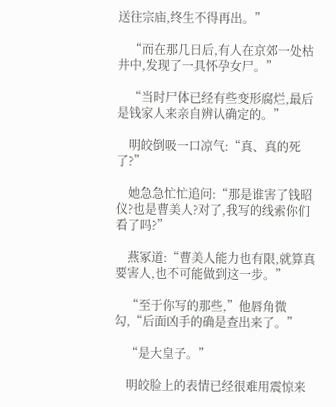送往宗庙,终生不得再出。”

    “而在那几日后,有人在京郊一处枯井中,发现了一具怀孕女尸。”

    “当时尸体已经有些变形腐烂,最后是钱家人来亲自辨认确定的。”

    明皎倒吸一口凉气:“真、真的死了?”

    她急急忙忙追问:“那是谁害了钱昭仪?也是曹美人?对了,我写的线索你们看了吗?”

    燕冢道:“曹美人能力也有限,就算真要害人,也不可能做到这一步。”

    “至于你写的那些,”他唇角微勾,“后面凶手的确是查出来了。”

    “是大皇子。”

    明皎脸上的表情已经很难用震惊来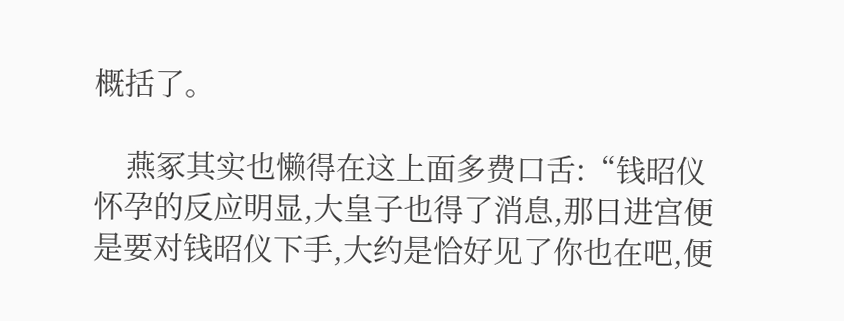概括了。

    燕冢其实也懒得在这上面多费口舌:“钱昭仪怀孕的反应明显,大皇子也得了消息,那日进宫便是要对钱昭仪下手,大约是恰好见了你也在吧,便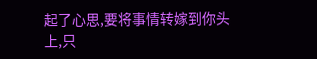起了心思,要将事情转嫁到你头上,只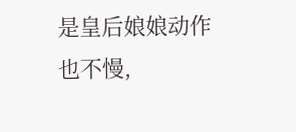是皇后娘娘动作也不慢,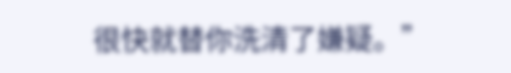很快就替你洗清了嫌疑。”